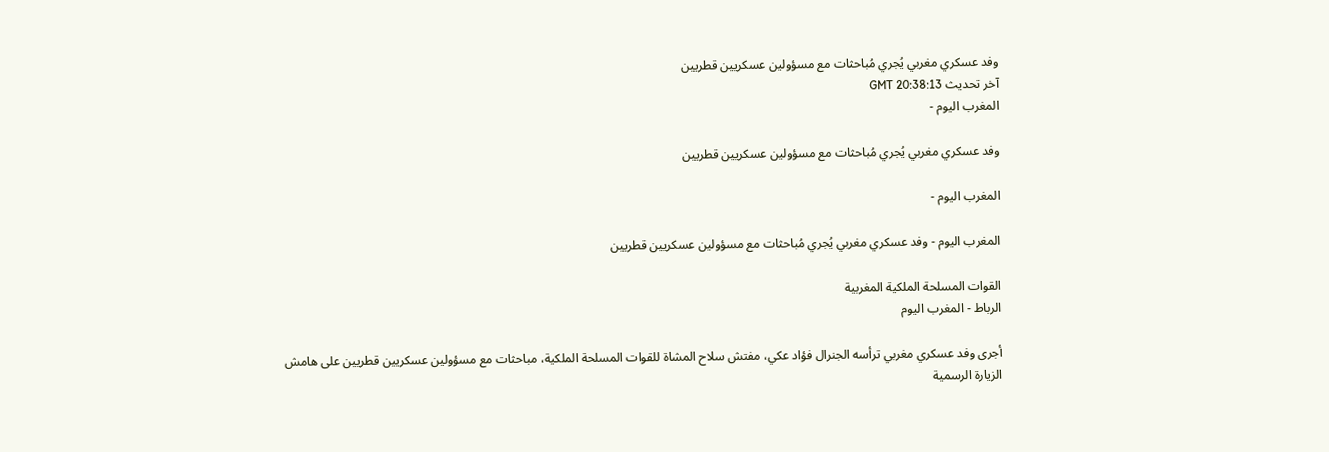وفد عسكري مغربي يُجري مُباحثات مع مسؤولين عسكريين قطريين
آخر تحديث GMT 20:38:13
المغرب اليوم -

وفد عسكري مغربي يُجري مُباحثات مع مسؤولين عسكريين قطريين

المغرب اليوم -

المغرب اليوم - وفد عسكري مغربي يُجري مُباحثات مع مسؤولين عسكريين قطريين

القوات المسلحة الملكية المغربية
الرباط - المغرب اليوم

أجرى وفد عسكري مغربي ترأسه الجنرال فؤاد عكي، مفتش سلاح المشاة للقوات المسلحة الملكية، مباحثات مع مسؤولين عسكريين قطريين على هامش الزيارة الرسمية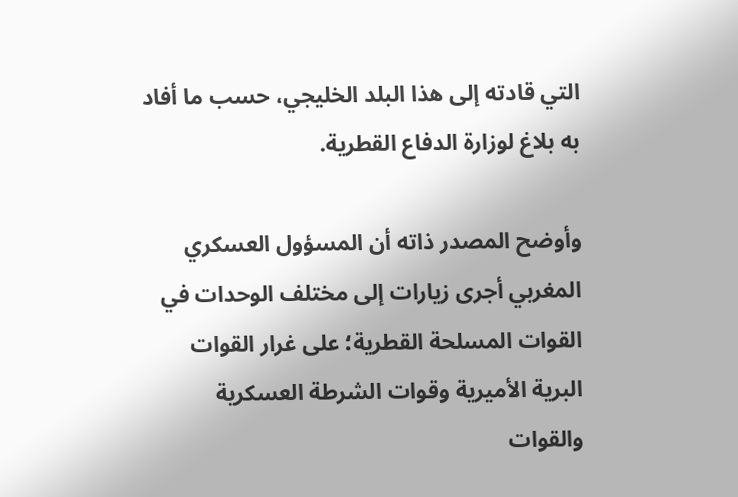التي قادته إلى هذا البلد الخليجي، حسب ما أفاد به بلاغ لوزارة الدفاع القطرية.

وأوضح المصدر ذاته أن المسؤول العسكري المغربي أجرى زيارات إلى مختلف الوحدات في القوات المسلحة القطرية؛ على غرار القوات البرية الأميرية وقوات الشرطة العسكرية والقوات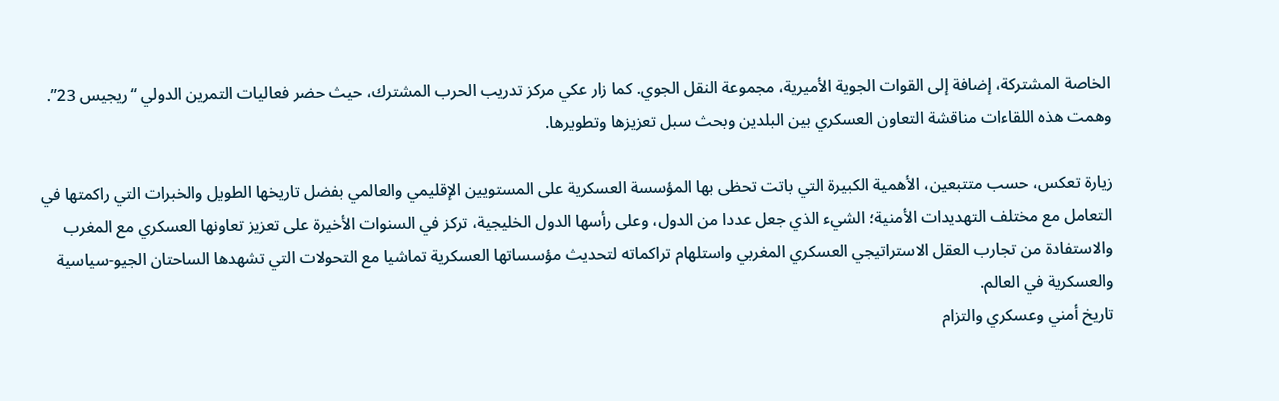الخاصة المشتركة، إضافة إلى القوات الجوية الأميرية، مجموعة النقل الجوي. كما زار عكي مركز تدريب الحرب المشترك، حيث حضر فعاليات التمرين الدولي “ريجيس 23”. وهمت هذه اللقاءات مناقشة التعاون العسكري بين البلدين وبحث سبل تعزيزها وتطويرها.

زيارة تعكس، حسب متتبعين، الأهمية الكبيرة التي باتت تحظى بها المؤسسة العسكرية على المستويين الإقليمي والعالمي بفضل تاريخها الطويل والخبرات التي راكمتها في التعامل مع مختلف التهديدات الأمنية؛ الشيء الذي جعل عددا من الدول، وعلى رأسها الدول الخليجية، تركز في السنوات الأخيرة على تعزيز تعاونها العسكري مع المغرب والاستفادة من تجارب العقل الاستراتيجي العسكري المغربي واستلهام تراكماته لتحديث مؤسساتها العسكرية تماشيا مع التحولات التي تشهدها الساحتان الجيو-سياسية والعسكرية في العالم.
تاريخ أمني وعسكري والتزام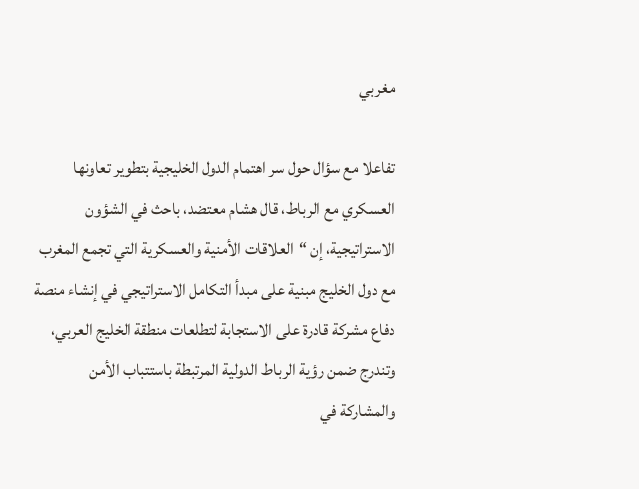مغربي

تفاعلا مع سؤال حول سر اهتمام الدول الخليجية بتطوير تعاونها العسكري مع الرباط، قال هشام معتضد، باحث في الشؤون الاستراتيجية، إن “العلاقات الأمنية والعسكرية التي تجمع المغرب مع دول الخليج مبنية على مبدأ التكامل الاستراتيجي في إنشاء منصة دفاع مشركة قادرة على الاستجابة لتطلعات منطقة الخليج العربي، وتندرج ضمن رؤية الرباط الدولية المرتبطة باستتباب الأمن والمشاركة في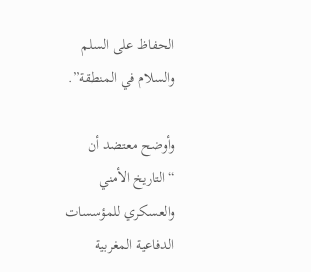الحفاظ على السلم والسلام في المنطقة”.

وأوضح معتضد أن “التاريخ الأمني والعسكري للمؤسسات الدفاعية المغربية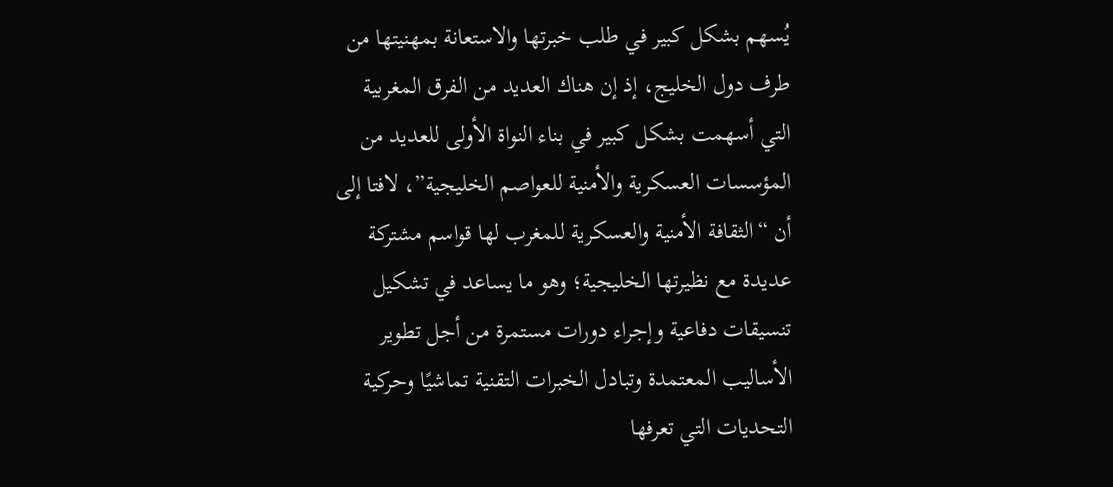يُسهم بشكل كبير في طلب خبرتها والاستعانة بمهنيتها من طرف دول الخليج، إذ إن هناك العديد من الفرق المغربية التي أسهمت بشكل كبير في بناء النواة الأولى للعديد من المؤسسات العسكرية والأمنية للعواصم الخليجية”، لافتا إلى أن “الثقافة الأمنية والعسكرية للمغرب لها قواسم مشتركة عديدة مع نظيرتها الخليجية؛ وهو ما يساعد في تشكيل تنسيقات دفاعية وإجراء دورات مستمرة من أجل تطوير الأساليب المعتمدة وتبادل الخبرات التقنية تماشيًا وحركية التحديات التي تعرفها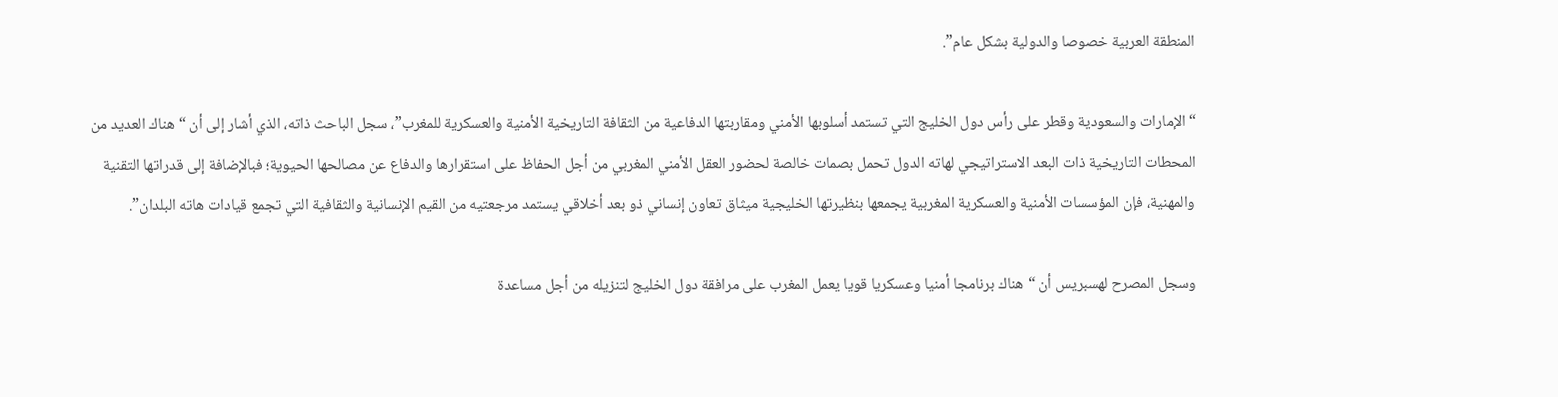المنطقة العربية خصوصا والدولية بشكل عام”.

“الإمارات والسعودية وقطر على رأس دول الخليج التي تستمد أسلوبها الأمني ومقاربتها الدفاعية من الثقافة التاريخية الأمنية والعسكرية للمغرب”، سجل الباحث ذاته، الذي أشار إلى أن “هناك العديد من المحطات التاريخية ذات البعد الاستراتيجي لهاته الدول تحمل بصمات خالصة لحضور العقل الأمني المغربي من أجل الحفاظ على استقرارها والدفاع عن مصالحها الحيوية؛ فبالإضافة إلى قدراتها التقنية والمهنية، فإن المؤسسات الأمنية والعسكرية المغربية يجمعها بنظيرتها الخليجية ميثاق تعاون إنساني ذو بعد أخلاقي يستمد مرجعتيه من القيم الإنسانية والثقافية التي تجمع قيادات هاته البلدان”.

وسجل المصرح لهسبريس أن “هناك برنامجا أمنيا وعسكريا قويا يعمل المغرب على مرافقة دول الخليج لتنزيله من أجل مساعدة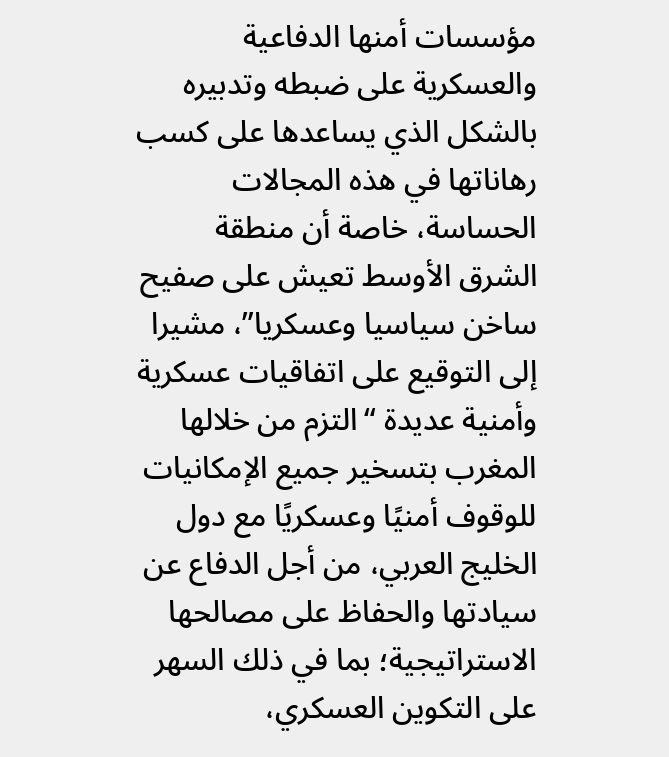مؤسسات أمنها الدفاعية والعسكرية على ضبطه وتدبيره بالشكل الذي يساعدها على كسب رهاناتها في هذه المجالات الحساسة، خاصة أن منطقة الشرق الأوسط تعيش على صفيح ساخن سياسيا وعسكريا”، مشيرا إلى التوقيع على اتفاقيات عسكرية وأمنية عديدة “التزم من خلالها المغرب بتسخير جميع الإمكانيات للوقوف أمنيًا وعسكريًا مع دول الخليج العربي، من أجل الدفاع عن سيادتها والحفاظ على مصالحها الاستراتيجية؛ بما في ذلك السهر على التكوين العسكري،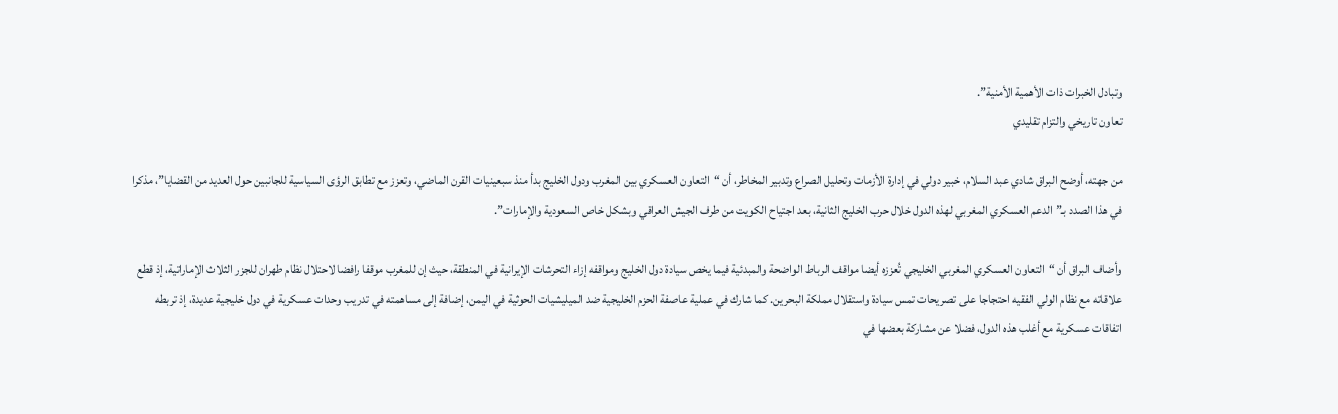وتبادل الخبرات ذات الأهمية الأمنية”.
تعاون تاريخي والتزام تقليدي

من جهته، أوضح البراق شادي عبد السلام، خبير دولي في إدارة الأزمات وتحليل الصراع وتدبير المخاطر، أن “التعاون العسكري بين المغرب ودول الخليج بدأ منذ سبعينيات القرن الماضي، وتعزز مع تطابق الرؤى السياسية للجانبين حول العديد من القضايا”، مذكرا في هذا الصدد بـ”الدعم العسكري المغربي لهذه الدول خلال حرب الخليج الثانية، بعد اجتياح الكويت من طرف الجيش العراقي وبشكل خاص السعودية والإمارات”.

وأضاف البراق أن “التعاون العسكري المغربي الخليجي تُعززه أيضا مواقف الرباط الواضحة والمبدئية فيما يخص سيادة دول الخليج ومواقفه إزاء التحرشات الإيرانية في المنطقة، حيث إن للمغرب موقفا رافضا لاحتلال نظام طهران للجزر الثلاث الإماراتية، إذ قطع علاقاته مع نظام الولي الفقيه احتجاجا على تصريحات تمس سيادة واستقلال مملكة البحرين. كما شارك في عملية عاصفة الحزم الخليجية ضد الميليشيات الحوثية في اليمن، إضافة إلى مساهمته في تدريب وحدات عسكرية في دول خليجية عديدة، إذ تربطه اتفاقات عسكرية مع أغلب هذه الدول، فضلا عن مشاركة بعضها في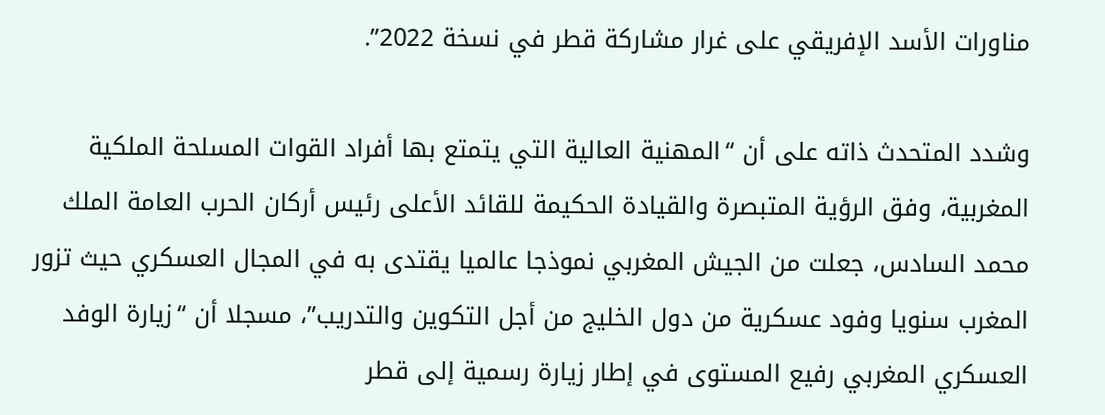مناورات الأسد الإفريقي على غرار مشاركة قطر في نسخة 2022”.

وشدد المتحدث ذاته على أن “المهنية العالية التي يتمتع بها أفراد القوات المسلحة الملكية المغربية، وفق الرؤية المتبصرة والقيادة الحكيمة للقائد الأعلى رئيس أركان الحرب العامة الملك محمد السادس، جعلت من الجيش المغربي نموذجا عالميا يقتدى به في المجال العسكري حيث تزور المغرب سنويا وفود عسكرية من دول الخليج من أجل التكوين والتدريب”، مسجلا أن “زيارة الوفد العسكري المغربي رفيع المستوى في إطار زيارة رسمية إلى قطر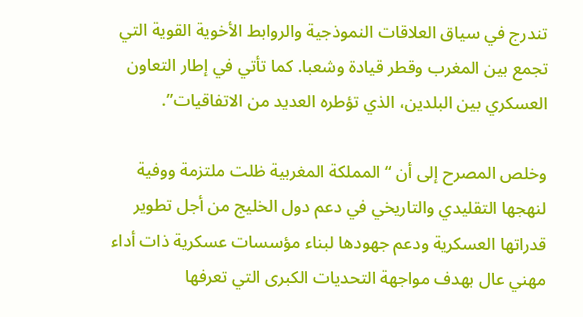تندرج في سياق العلاقات النموذجية والروابط الأخوية القوية التي تجمع بين المغرب وقطر قيادة وشعبا. كما تأتي في إطار التعاون العسكري بين البلدين، الذي تؤطره العديد من الاتفاقيات”.

وخلص المصرح إلى أن “المملكة المغربية ظلت ملتزمة ووفية لنهجها التقليدي والتاريخي في دعم دول الخليج من أجل تطوير قدراتها العسكرية ودعم جهودها لبناء مؤسسات عسكرية ذات أداء مهني عال بهدف مواجهة التحديات الكبرى التي تعرفها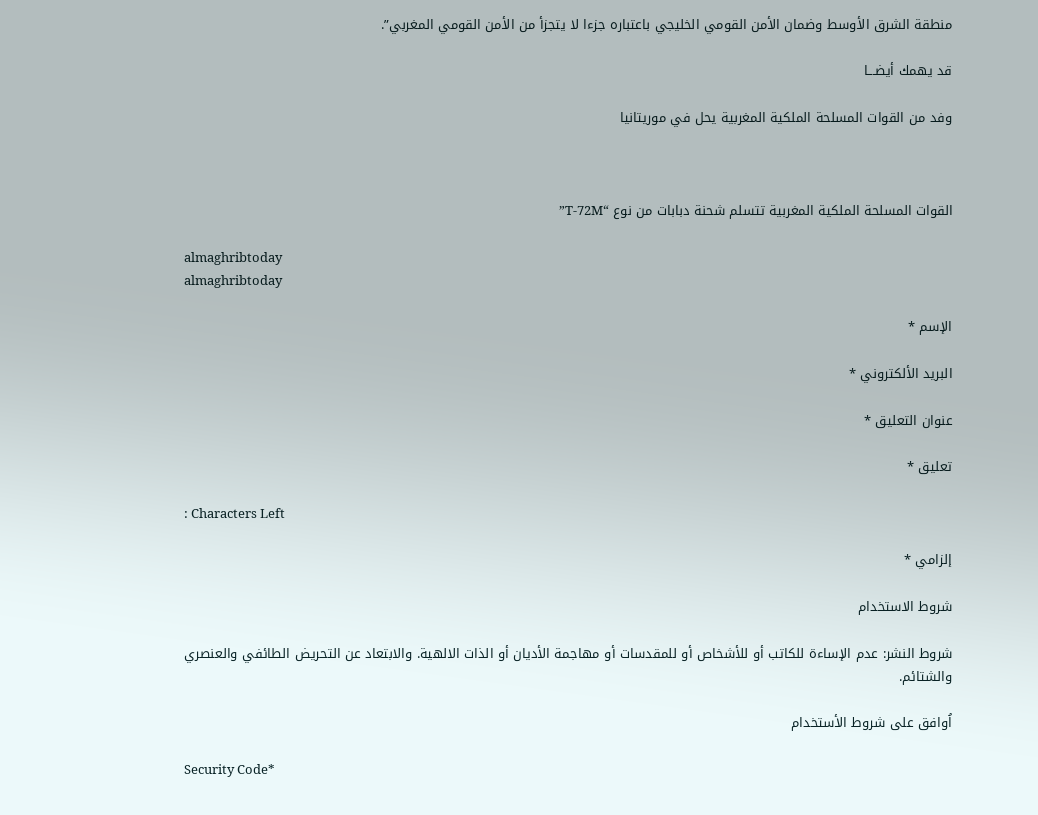منطقة الشرق الأوسط وضمان الأمن القومي الخليجي باعتباره جزءا لا يتجزأ من الأمن القومي المغربي”.

قد يهمك أيضـــا

وفد من القوات المسلحة الملكية المغربية يحل في موريتانيا



القوات المسلحة الملكية المغربية تتسلم شحنة دبابات من نوع “T-72M”

almaghribtoday
almaghribtoday

الإسم *

البريد الألكتروني *

عنوان التعليق *

تعليق *

: Characters Left

إلزامي *

شروط الاستخدام

شروط النشر: عدم الإساءة للكاتب أو للأشخاص أو للمقدسات أو مهاجمة الأديان أو الذات الالهية. والابتعاد عن التحريض الطائفي والعنصري والشتائم.

اُوافق على شروط الأستخدام

Security Code*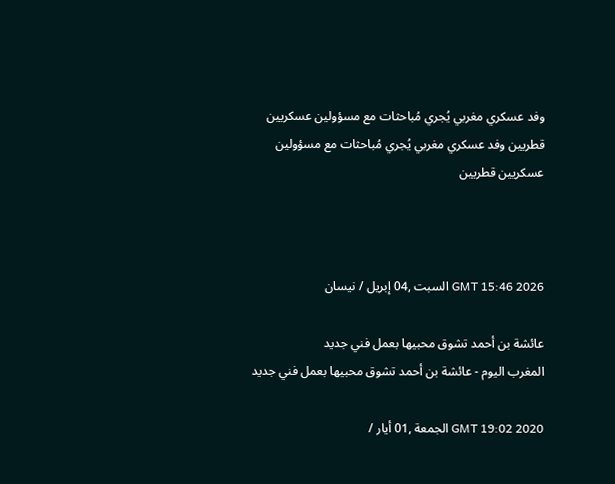وفد عسكري مغربي يُجري مُباحثات مع مسؤولين عسكريين قطريين وفد عسكري مغربي يُجري مُباحثات مع مسؤولين عسكريين قطريين



GMT 15:46 2026 السبت ,04 إبريل / نيسان

عائشة بن أحمد تشوق محبيها بعمل فني جديد
المغرب اليوم - عائشة بن أحمد تشوق محبيها بعمل فني جديد

GMT 19:02 2020 الجمعة ,01 أيار /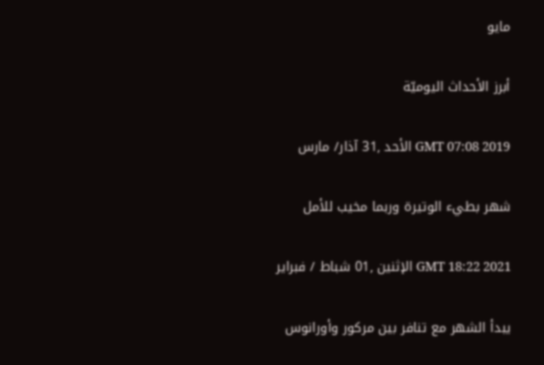مايو

أبرز الأحداث اليوميّة

GMT 07:08 2019 الأحد ,31 آذار/ مارس

شهر بطيء الوتيرة وربما مخيب للأمل

GMT 18:22 2021 الإثنين ,01 شباط / فبراير

يبدأ الشهر مع تنافر بين مركور وأورانوس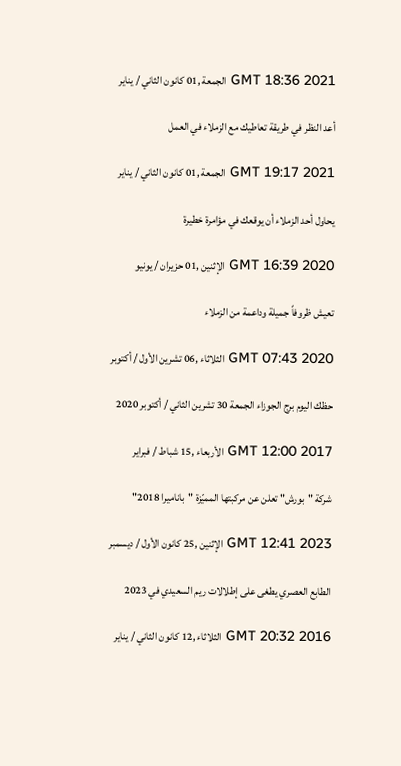GMT 18:36 2021 الجمعة ,01 كانون الثاني / يناير

أعد النظر في طريقة تعاطيك مع الزملاء في العمل

GMT 19:17 2021 الجمعة ,01 كانون الثاني / يناير

يحاول أحد الزملاء أن يوقعك في مؤامرة خطيرة

GMT 16:39 2020 الإثنين ,01 حزيران / يونيو

تعيش ظروفاً جميلة وداعمة من الزملاء

GMT 07:43 2020 الثلاثاء ,06 تشرين الأول / أكتوبر

حظك اليوم برج الجوزاء الجمعة 30 تشرين الثاني / أكتوبر 2020

GMT 12:00 2017 الأربعاء ,15 شباط / فبراير

شركة "بورش" تعلن عن مركبتها المميّزة "باناميرا 2018"

GMT 12:41 2023 الإثنين ,25 كانون الأول / ديسمبر

الطابع العصري يطغى على إطلالات ريم السعيدي في 2023

GMT 20:32 2016 الثلاثاء ,12 كانون الثاني / يناير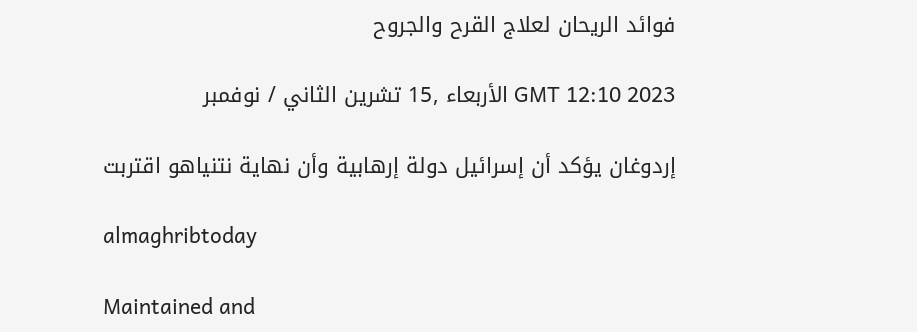فوائد الريحان لعلاج القرح والجروح

GMT 12:10 2023 الأربعاء ,15 تشرين الثاني / نوفمبر

إردوغان يؤكد أن إسرائيل دولة إرهابية وأن نهاية نتنياهو اقتربت

almaghribtoday

Maintained and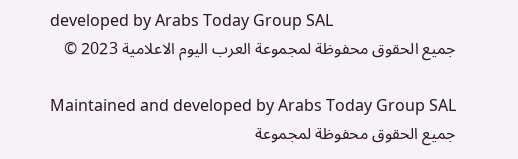developed by Arabs Today Group SAL
جميع الحقوق محفوظة لمجموعة العرب اليوم الاعلامية 2023 ©

Maintained and developed by Arabs Today Group SAL
جميع الحقوق محفوظة لمجموعة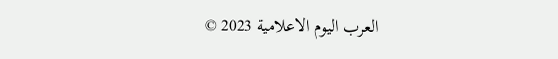العرب اليوم الاعلامية 2023 ©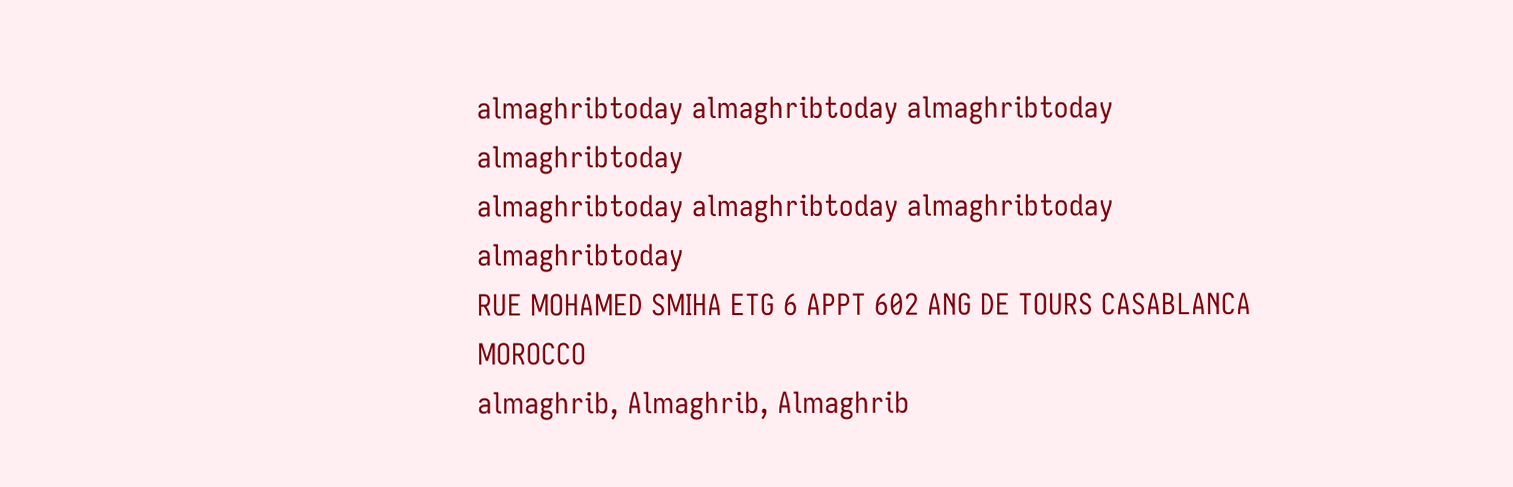almaghribtoday almaghribtoday almaghribtoday almaghribtoday
almaghribtoday almaghribtoday almaghribtoday
almaghribtoday
RUE MOHAMED SMIHA ETG 6 APPT 602 ANG DE TOURS CASABLANCA MOROCCO
almaghrib, Almaghrib, Almaghrib